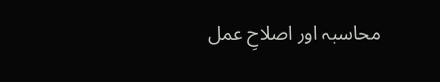محاسبہ اور اصلاحِ عمل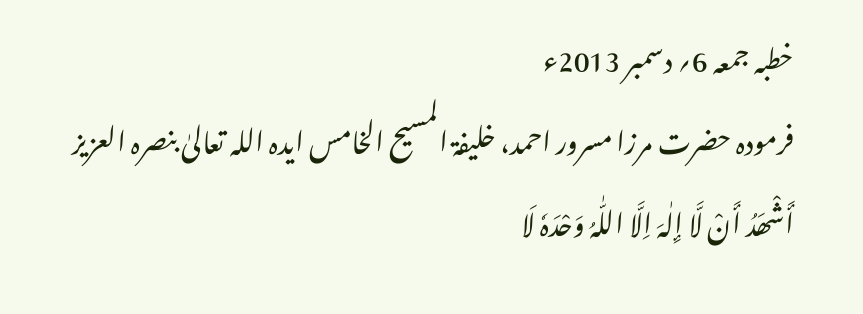خطبہ جمعہ 6؍ دسمبر 2013ء
فرمودہ حضرت مرزا مسرور احمد، خلیفۃ المسیح الخامس ایدہ اللہ تعالیٰ بنصرہ العزیز
أَشْھَدُ أَنْ لَّا إِلٰہَ اِلَّا اللّٰہُ وَحْدَہٗ لَا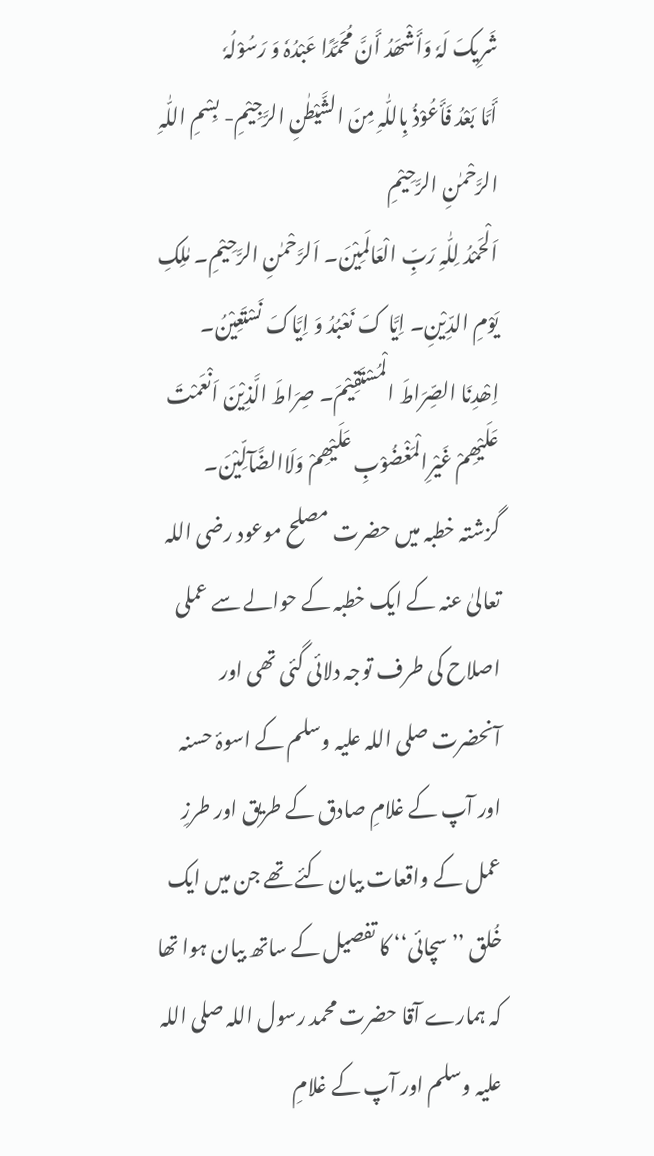شَرِیکَ لَہٗ وَأَشْھَدُ أَنَّ مُحَمَّدًا عَبْدُہٗ وَ رَسُوْلُہٗ
أَمَّا بَعْدُ فَأَعُوْذُ بِاللّٰہِ مِنَ الشَّیْطٰنِ الرَّجِیْمِ- بِسْمِ اللّٰہِ الرَّحْمٰنِ الرَّحِیْمِ
اَلْحَمْدُ لِلّٰہِ رَبِّ الْعَالَمِیْنَ۔ اَلرَّحْمٰنِ الرَّحِیْمِ۔ مٰلِکِ یَوْمِ الدِّیْنِ۔ اِیَّا کَ نَعْبُدُ وَ اِیَّاکَ نَسْتَعِیْنُ۔
اِھْدِنَا الصِّرَاطَ الْمُسْتَقِیْمَ۔ صِرَاطَ الَّذِیْنَ اَنْعَمْتَ عَلَیْھِمْ غَیْرِالْمَغْضُوْبِ عَلَیْھِمْ وَلَاالضَّآلِّیْنَ۔
گزشتہ خطبہ میں حضرت مصلح موعود رضی اللہ تعالیٰ عنہ کے ایک خطبہ کے حوالے سے عملی اصلاح کی طرف توجہ دلائی گئی تھی اور آنحضرت صلی اللہ علیہ وسلم کے اسوۂ حسنہ اور آپ کے غلامِ صادق کے طریق اور طرزِ عمل کے واقعات بیان کئے تھے جن میں ایک خُلق ’’سچائی‘‘ کا تفصیل کے ساتھ بیان ہوا تھا کہ ہمارے آقا حضرت محمد رسول اللہ صلی اللہ علیہ وسلم اور آپ کے غلامِ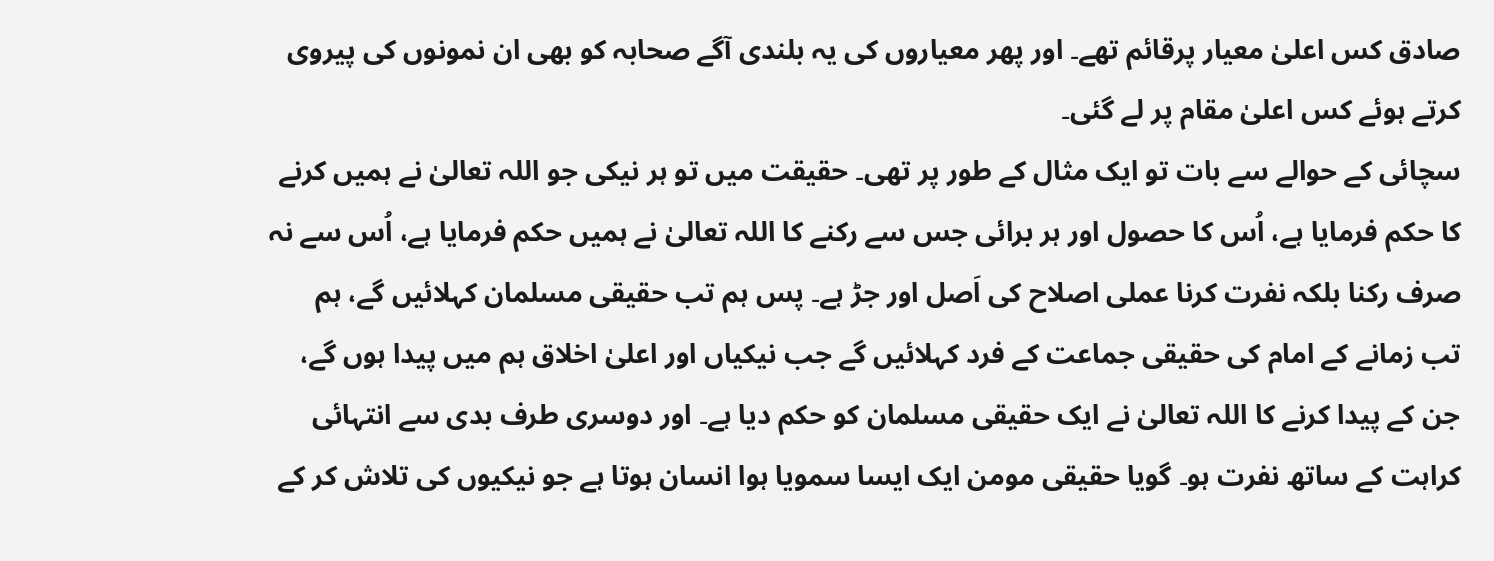صادق کس اعلیٰ معیار پرقائم تھے۔ اور پھر معیاروں کی یہ بلندی آگے صحابہ کو بھی ان نمونوں کی پیروی کرتے ہوئے کس اعلیٰ مقام پر لے گئی۔
سچائی کے حوالے سے بات تو ایک مثال کے طور پر تھی۔ حقیقت میں تو ہر نیکی جو اللہ تعالیٰ نے ہمیں کرنے کا حکم فرمایا ہے، اُس کا حصول اور ہر برائی جس سے رکنے کا اللہ تعالیٰ نے ہمیں حکم فرمایا ہے، اُس سے نہ صرف رکنا بلکہ نفرت کرنا عملی اصلاح کی اَصل اور جڑ ہے۔ پس ہم تب حقیقی مسلمان کہلائیں گے، ہم تب زمانے کے امام کی حقیقی جماعت کے فرد کہلائیں گے جب نیکیاں اور اعلیٰ اخلاق ہم میں پیدا ہوں گے، جن کے پیدا کرنے کا اللہ تعالیٰ نے ایک حقیقی مسلمان کو حکم دیا ہے۔ اور دوسری طرف بدی سے انتہائی کراہت کے ساتھ نفرت ہو۔ گویا حقیقی مومن ایک ایسا سمویا ہوا انسان ہوتا ہے جو نیکیوں کی تلاش کر کے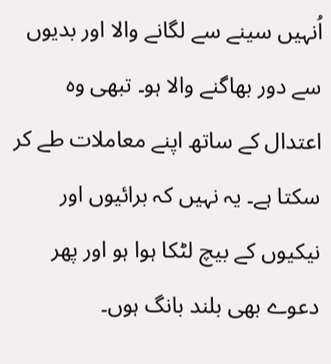اُنہیں سینے سے لگانے والا اور بدیوں سے دور بھاگنے والا ہو۔ تبھی وہ اعتدال کے ساتھ اپنے معاملات طے کر سکتا ہے۔ یہ نہیں کہ برائیوں اور نیکیوں کے بیچ لٹکا ہوا ہو اور پھر دعوے بھی بلند بانگ ہوں۔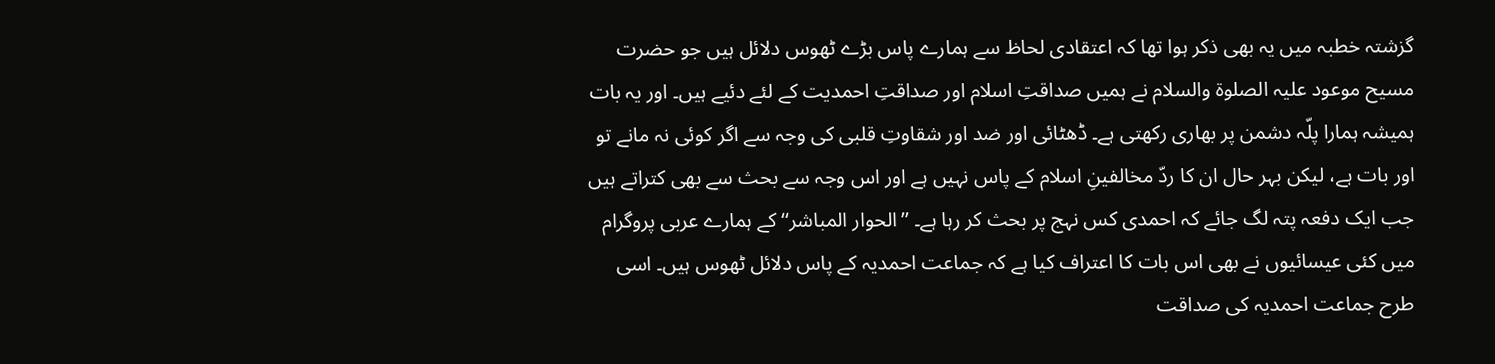گزشتہ خطبہ میں یہ بھی ذکر ہوا تھا کہ اعتقادی لحاظ سے ہمارے پاس بڑے ٹھوس دلائل ہیں جو حضرت مسیح موعود علیہ الصلوۃ والسلام نے ہمیں صداقتِ اسلام اور صداقتِ احمدیت کے لئے دئیے ہیں۔ اور یہ بات ہمیشہ ہمارا پلّہ دشمن پر بھاری رکھتی ہے۔ ڈھٹائی اور ضد اور شقاوتِ قلبی کی وجہ سے اگر کوئی نہ مانے تو اور بات ہے، لیکن بہر حال ان کا ردّ مخالفینِ اسلام کے پاس نہیں ہے اور اس وجہ سے بحث سے بھی کتراتے ہیں جب ایک دفعہ پتہ لگ جائے کہ احمدی کس نہج پر بحث کر رہا ہے۔ ’’الحوار المباشر‘‘ کے ہمارے عربی پروگرام میں کئی عیسائیوں نے بھی اس بات کا اعتراف کیا ہے کہ جماعت احمدیہ کے پاس دلائل ٹھوس ہیں۔ اسی طرح جماعت احمدیہ کی صداقت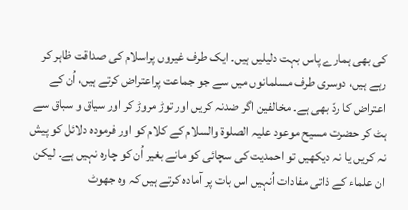کی بھی ہمارے پاس بہت دلیلیں ہیں۔ ایک طرف غیروں پراسلام کی صداقت ظاہر کر رہے ہیں، دوسری طرف مسلمانوں میں سے جو جماعت پراعتراض کرتے ہیں، اُن کے اعتراض کا ردّ بھی ہے۔ مخالفین اگر ضدنہ کریں اور توڑ مروڑ کر اور سیاق و سباق سے ہٹ کر حضرت مسیح موعود علیہ الصلوۃ والسلام کے کلام کو اور فرمودہ دلائل کو پیش نہ کریں یا نہ دیکھیں تو احمدیت کی سچائی کو مانے بغیر اُن کو چارہ نہیں ہے۔ لیکن ان علماء کے ذاتی مفادات اُنہیں اس بات پر آمادہ کرتے ہیں کہ وہ جھوٹ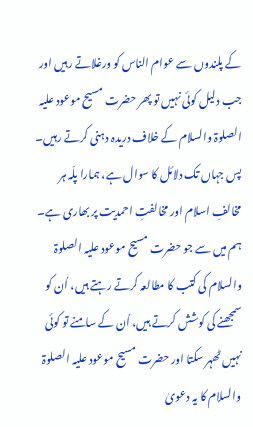کے پلندوں سے عوام الناس کو ورغلاتے رہیں اور جب دلیل کوئی نہیں تو پھر حضرت مسیح موعود علیہ الصلوۃ والسلام کے خلاف دریدہ دہنی کرتے رہیں۔ پس جہاں تک دلائل کا سوال ہے، ہمارا پلّہ ہر مخالفِ اسلام اور مخالفتِ احمدیت پر بھاری ہے۔ ہم میں سے جو حضرت مسیح موعود علیہ الصلوۃ والسلام کی کتب کا مطالعہ کرتے رہتے ہیں، اُن کو سمجھنے کی کوشش کرتے ہیں، اُن کے سامنے تو کوئی نہیں ٹھہر سکتا اور حضرت مسیح موعود علیہ الصلوۃ والسلام کا یہ دعویٰ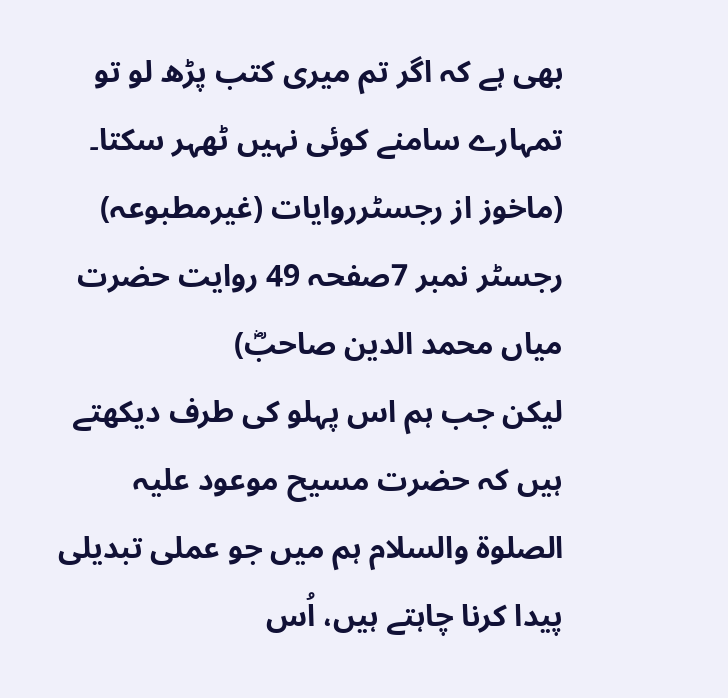بھی ہے کہ اگر تم میری کتب پڑھ لو تو تمہارے سامنے کوئی نہیں ٹھہر سکتا۔ (ماخوز از رجسٹرروایات (غیرمطبوعہ) رجسٹر نمبر 7صفحہ 49 روایت حضرت میاں محمد الدین صاحبؓ)
لیکن جب ہم اس پہلو کی طرف دیکھتے ہیں کہ حضرت مسیح موعود علیہ الصلوۃ والسلام ہم میں جو عملی تبدیلی پیدا کرنا چاہتے ہیں، اُس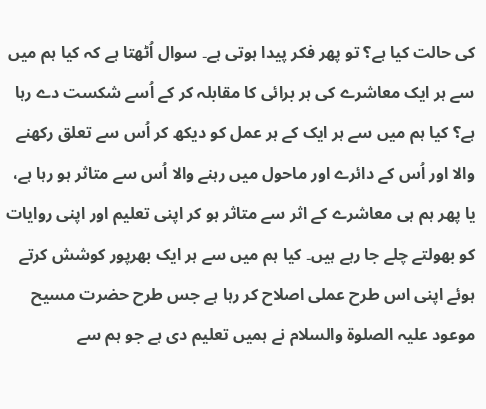کی حالت کیا ہے؟ تو پھر فکر پیدا ہوتی ہے۔ سوال اُٹھتا ہے کہ کیا ہم میں سے ہر ایک معاشرے کی ہر برائی کا مقابلہ کر کے اُسے شکست دے رہا ہے؟ کیا ہم میں سے ہر ایک کے ہر عمل کو دیکھ کر اُس سے تعلق رکھنے والا اور اُس کے دائرے اور ماحول میں رہنے والا اُس سے متاثر ہو رہا ہے، یا پھر ہم ہی معاشرے کے اثر سے متاثر ہو کر اپنی تعلیم اور اپنی روایات کو بھولتے چلے جا رہے ہیں۔ کیا ہم میں سے ہر ایک بھرپور کوشش کرتے ہوئے اپنی اس طرح عملی اصلاح کر رہا ہے جس طرح حضرت مسیح موعود علیہ الصلوۃ والسلام نے ہمیں تعلیم دی ہے جو ہم سے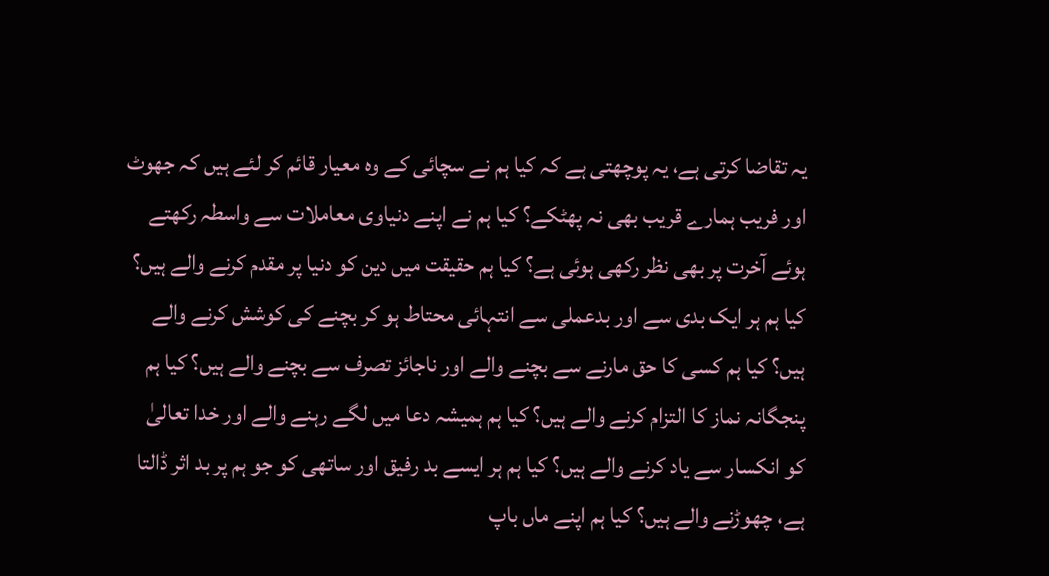یہ تقاضا کرتی ہے، یہ پوچھتی ہے کہ کیا ہم نے سچائی کے وہ معیار قائم کر لئے ہیں کہ جھوٹ اور فریب ہمارے قریب بھی نہ پھٹکے؟ کیا ہم نے اپنے دنیاوی معاملات سے واسطہ رکھتے ہوئے آخرت پر بھی نظر رکھی ہوئی ہے؟ کیا ہم حقیقت میں دین کو دنیا پر مقدم کرنے والے ہیں؟ کیا ہم ہر ایک بدی سے اور بدعملی سے انتہائی محتاط ہو کر بچنے کی کوشش کرنے والے ہیں؟ کیا ہم کسی کا حق مارنے سے بچنے والے اور ناجائز تصرف سے بچنے والے ہیں؟ کیا ہم پنجگانہ نماز کا التزام کرنے والے ہیں؟ کیا ہم ہمیشہ دعا میں لگے رہنے والے اور خدا تعالیٰ کو انکسار سے یاد کرنے والے ہیں؟ کیا ہم ہر ایسے بد رفیق اور ساتھی کو جو ہم پر بد اثر ڈالتا ہے، چھوڑنے والے ہیں؟ کیا ہم اپنے ماں باپ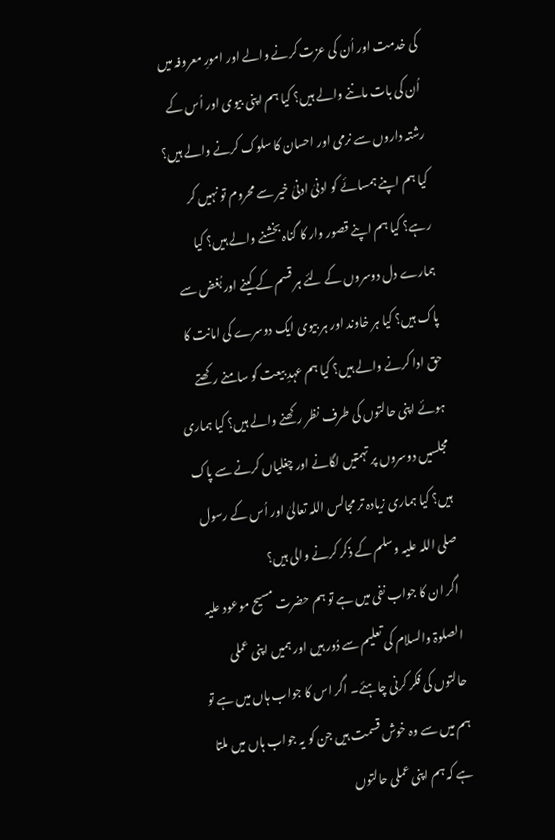کی خدمت اور اُن کی عزت کرنے والے اور امورِ معروفہ میں اُن کی بات ماننے والے ہیں؟ کیا ہم اپنی بیوی اور اُس کے رشتہ داروں سے نرمی اور احسان کا سلوک کرنے والے ہیں؟ کیا ہم اپنے ہمسائے کو ادنیٰ ادنیٰ خیر سے محروم تو نہیں کر رہے؟ کیا ہم اپنے قصور وار کا گناہ بخشنے والے ہیں؟ کیا ہمارے دل دوسروں کے لئے ہر قسم کے کینے اور بُغض سے پاک ہیں؟ کیا ہر خاوند اور ہر بیوی ایک دوسرے کی امانت کا حق ادا کرنے والے ہیں؟ کیا ہم عہدِ بیعت کو سامنے رکھتے ہوئے اپنی حالتوں کی طرف نظر رکھنے والے ہیں؟ کیا ہماری مجلسیں دوسروں پر تہمتیں لگانے اور چغلیاں کرنے سے پاک ہیں؟ کیا ہماری زیادہ تر مجالس اللہ تعالیٰ اور اُس کے رسول صلی اللہ علیہ وسلم کے ذکر کرنے والی ہیں؟
اگر ان کا جواب نفی میں ہے تو ہم حضرت مسیح موعود علیہ الصلوۃ والسلام کی تعلیم سے دُور ہیں اور ہمیں اپنی عملی حالتوں کی فکر کرنی چاہئے۔ اگر اس کا جواب ہاں میں ہے تو ہم میں سے وہ خوش قسمت ہیں جن کو یہ جواب ہاں میں ملتا ہے کہ ہم اپنی عملی حالتوں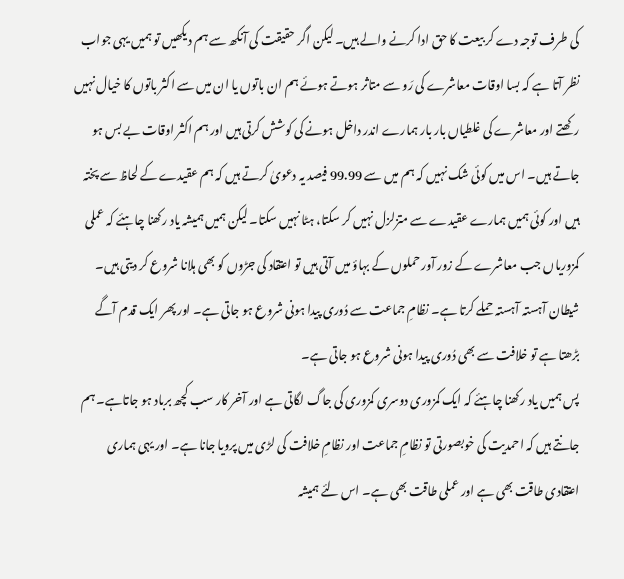کی طرف توجہ دے کر بیعت کا حق ادا کرنے والے ہیں۔ لیکن اگر حقیقت کی آنکھ سے ہم دیکھیں تو ہمیں یہی جواب نظر آتا ہے کہ بسا اوقات معاشرے کی رَو سے متاثر ہوتے ہوئے ہم ان باتوں یا ان میں سے اکثر باتوں کا خیال نہیں رکھتے اور معاشرے کی غلطیاں بار بار ہمارے اندر داخل ہونے کی کوشش کرتی ہیں اور ہم اکثر اوقات بے بس ہو جاتے ہیں۔ اس میں کوئی شک نہیں کہ ہم میں سے 99.99 فیصد یہ دعویٰ کرتے ہیں کہ ہم عقیدے کے لحاظ سے پختہ ہیں اور کوئی ہمیں ہمارے عقیدے سے متزلزل نہیں کر سکتا، ہٹا نہیں سکتا۔ لیکن ہمیں ہمیشہ یاد رکھنا چاہئے کہ عملی کمزوریاں جب معاشرے کے زور آور حملوں کے بہاؤ میں آتی ہیں تو اعتقاد کی جڑوں کو بھی ہلانا شروع کر دیتی ہیں۔ شیطان آہستہ آہستہ حملے کرتا ہے۔ نظامِ جماعت سے دُوری پیدا ہونی شروع ہو جاتی ہے۔ اور پھر ایک قدم آگے بڑھتا ہے تو خلافت سے بھی دُوری پیدا ہونی شروع ہو جاتی ہے۔
پس ہمیں یاد رکھنا چاہئے کہ ایک کمزوری دوسری کمزوری کی جاگ لگاتی ہے اور آخر کار سب کچھ برباد ہو جاتاہے۔ ہم جانتے ہیں کہ احمدیت کی خوبصورتی تو نظامِ جماعت اور نظامِ خلافت کی لڑی میں پرویا جانا ہے۔ اور یہی ہماری اعتقادی طاقت بھی ہے اور عملی طاقت بھی ہے۔ اس لئے ہمیشہ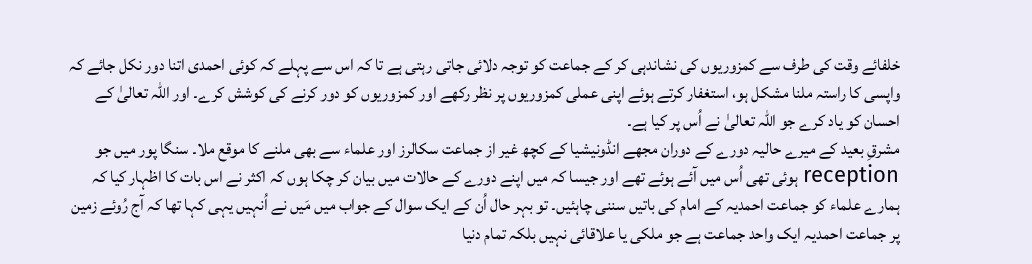خلفائے وقت کی طرف سے کمزوریوں کی نشاندہی کر کے جماعت کو توجہ دلائی جاتی رہتی ہے تا کہ اس سے پہلے کہ کوئی احمدی اتنا دور نکل جائے کہ واپسی کا راستہ ملنا مشکل ہو، استغفار کرتے ہوئے اپنی عملی کمزوریوں پر نظر رکھے اور کمزوریوں کو دور کرنے کی کوشش کرے۔ اور اللہ تعالیٰ کے احسان کو یاد کرے جو اللہ تعالیٰ نے اُس پر کیا ہے۔
مشرقِ بعید کے میرے حالیہ دورے کے دوران مجھے انڈونیشیا کے کچھ غیر از جماعت سکالرز اور علماء سے بھی ملنے کا موقع ملا۔ سنگا پور میں جو reception ہوئی تھی اُس میں آئے ہوئے تھے اور جیسا کہ میں اپنے دورے کے حالات میں بیان کر چکا ہوں کہ اکثر نے اس بات کا اظہار کیا کہ ہمارے علماء کو جماعت احمدیہ کے امام کی باتیں سننی چاہئیں۔ تو بہر حال اُن کے ایک سوال کے جواب میں مَیں نے اُنہیں یہی کہا تھا کہ آج رُوئے زمین پر جماعت احمدیہ ایک واحد جماعت ہے جو ملکی یا علاقائی نہیں بلکہ تمام دنیا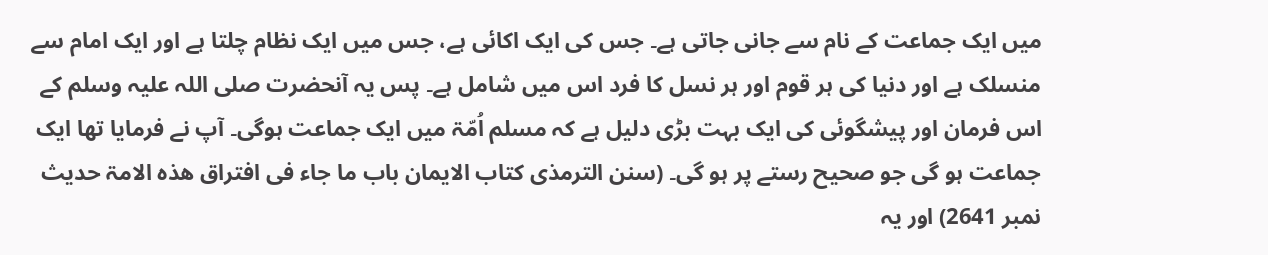میں ایک جماعت کے نام سے جانی جاتی ہے۔ جس کی ایک اکائی ہے، جس میں ایک نظام چلتا ہے اور ایک امام سے منسلک ہے اور دنیا کی ہر قوم اور ہر نسل کا فرد اس میں شامل ہے۔ پس یہ آنحضرت صلی اللہ علیہ وسلم کے اس فرمان اور پیشگوئی کی ایک بہت بڑی دلیل ہے کہ مسلم اُمّۃ میں ایک جماعت ہوگی۔ آپ نے فرمایا تھا ایک جماعت ہو گی جو صحیح رستے پر ہو گی۔ (سنن الترمذی کتاب الایمان باب ما جاء فی افتراق ھذہ الامۃ حدیث نمبر 2641) اور یہ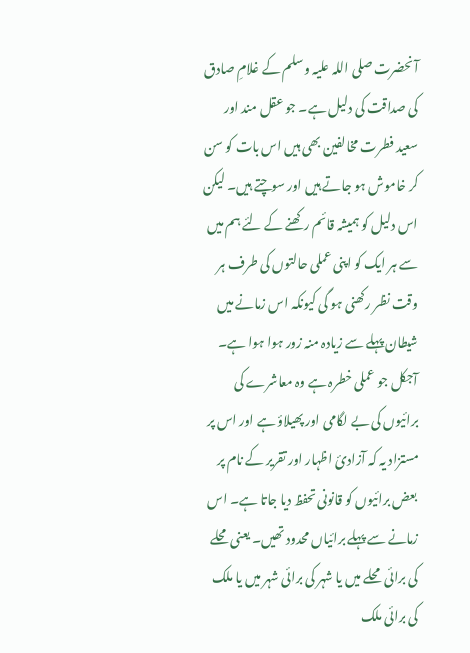آنحضرت صلی اللہ علیہ وسلم کے غلامِ صادق کی صداقت کی دلیل ہے۔ جو عقل مند اور سعید فطرت مخالفین بھی ہیں اس بات کو سن کر خاموش ہو جاتے ہیں اور سوچتے ہیں۔ لیکن اس دلیل کو ہمیشہ قائم رکھنے کے لئے ہم میں سے ہر ایک کو اپنی عملی حالتوں کی طرف ہر وقت نظر رکھنی ہو گی کیونکہ اس زمانے میں شیطان پہلے سے زیادہ منہ زور ہوا ہوا ہے۔
آجکل جو عملی خطرہ ہے وہ معاشرے کی برائیوں کی بے لگامی اور پھیلاؤ ہے اور اس پر مستزاد یہ کہ آزادیٔ اظہار اور تقریر کے نام پر بعض برائیوں کو قانونی تحفظ دیا جاتا ہے۔ اس زمانے سے پہلے برائیاں محدود تھیں۔ یعنی محلے کی برائی محلے میں یا شہر کی برائی شہر میں یا ملک کی برائی ملک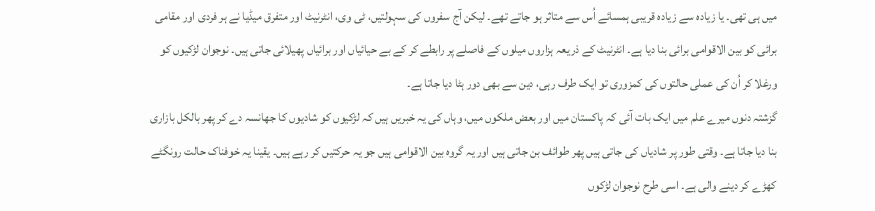میں ہی تھی۔ یا زیادہ سے زیادہ قریبی ہمسائے اُس سے متاثر ہو جاتے تھے۔ لیکن آج سفروں کی سہولتیں، ٹی وی، انٹرنیٹ اور متفرق میڈیا نے ہر فردی اور مقامی برائی کو بین الاقوامی برائی بنا دیا ہے۔ انٹرنیٹ کے ذریعہ ہزاروں میلوں کے فاصلے پر رابطے کر کے بے حیائیاں اور برائیاں پھیلائی جاتی ہیں۔ نوجوان لڑکیوں کو ورغلا کر اُن کی عملی حالتوں کی کمزوری تو ایک طرف رہی، دین سے بھی دور ہٹا دیا جاتا ہے۔
گزشتہ دنوں میرے علم میں ایک بات آئی کہ پاکستان میں اور بعض ملکوں میں، وہاں کی یہ خبریں ہیں کہ لڑکیوں کو شادیوں کا جھانسہ دے کر پھر بالکل بازاری بنا دیا جاتا ہے۔ وقتی طور پر شادیاں کی جاتی ہیں پھر طوائف بن جاتی ہیں اور یہ گروہ بین الاقوامی ہیں جو یہ حرکتیں کر رہے ہیں۔ یقینا یہ خوفناک حالت رونگٹے کھڑے کر دینے والی ہے۔ اسی طرح نوجوان لڑکوں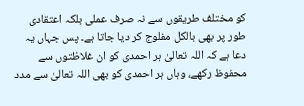کو مختلف طریقوں سے نہ صرف عملی بلکہ اعتقادی طور پر بھی بالکل مفلوج کر دیا جاتا ہے۔ پس جہاں یہ دعا ہے کہ اللہ تعالیٰ ہر احمدی کو ان غلاظتوں سے محفوظ رکھے، وہاں ہر احمدی کو بھی اللہ تعالیٰ سے مدد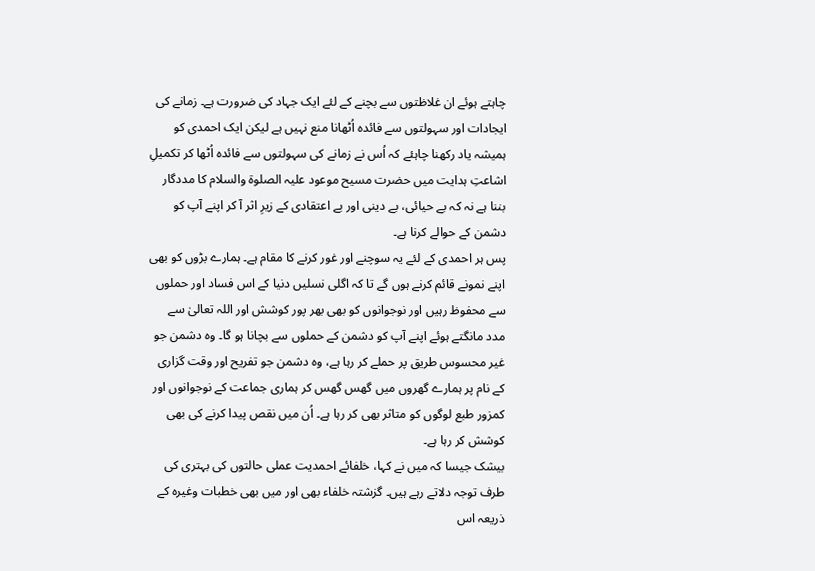چاہتے ہوئے ان غلاظتوں سے بچنے کے لئے ایک جہاد کی ضرورت ہے۔ زمانے کی ایجادات اور سہولتوں سے فائدہ اُٹھانا منع نہیں ہے لیکن ایک احمدی کو ہمیشہ یاد رکھنا چاہئے کہ اُس نے زمانے کی سہولتوں سے فائدہ اُٹھا کر تکمیلِ اشاعتِ ہدایت میں حضرت مسیح موعود علیہ الصلوۃ والسلام کا مددگار بننا ہے نہ کہ بے حیائی، بے دینی اور بے اعتقادی کے زیرِ اثر آ کر اپنے آپ کو دشمن کے حوالے کرنا ہے۔
پس ہر احمدی کے لئے یہ سوچنے اور غور کرنے کا مقام ہے۔ ہمارے بڑوں کو بھی اپنے نمونے قائم کرنے ہوں گے تا کہ اگلی نسلیں دنیا کے اس فساد اور حملوں سے محفوظ رہیں اور نوجوانوں کو بھی بھر پور کوشش اور اللہ تعالیٰ سے مدد مانگتے ہوئے اپنے آپ کو دشمن کے حملوں سے بچانا ہو گا۔ وہ دشمن جو غیر محسوس طریق پر حملے کر رہا ہے، وہ دشمن جو تفریح اور وقت گزاری کے نام پر ہمارے گھروں میں گھس گھس کر ہماری جماعت کے نوجوانوں اور کمزور طبع لوگوں کو متاثر بھی کر رہا ہے۔ اُن میں نقص پیدا کرنے کی بھی کوشش کر رہا ہے۔
بیشک جیسا کہ میں نے کہا، خلفائے احمدیت عملی حالتوں کی بہتری کی طرف توجہ دلاتے رہے ہیں۔ گزشتہ خلفاء بھی اور میں بھی خطبات وغیرہ کے ذریعہ اس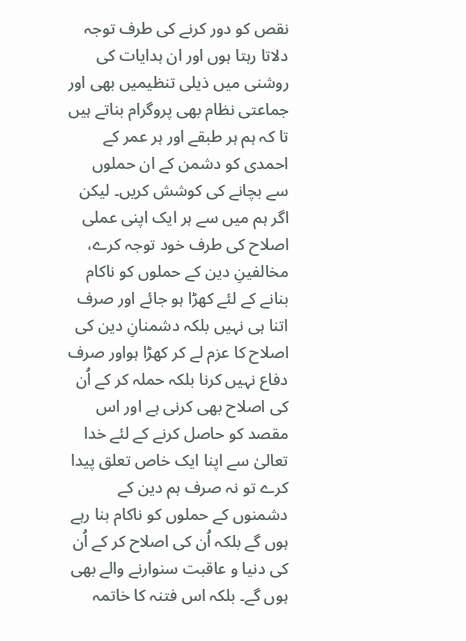نقص کو دور کرنے کی طرف توجہ دلاتا رہتا ہوں اور ان ہدایات کی روشنی میں ذیلی تنظیمیں بھی اور جماعتی نظام بھی پروگرام بناتے ہیں تا کہ ہم ہر طبقے اور ہر عمر کے احمدی کو دشمن کے ان حملوں سے بچانے کی کوشش کریں۔ لیکن اگر ہم میں سے ہر ایک اپنی عملی اصلاح کی طرف خود توجہ کرے، مخالفینِ دین کے حملوں کو ناکام بنانے کے لئے کھڑا ہو جائے اور صرف اتنا ہی نہیں بلکہ دشمنانِ دین کی اصلاح کا عزم لے کر کھڑا ہواور صرف دفاع نہیں کرنا بلکہ حملہ کر کے اُن کی اصلاح بھی کرنی ہے اور اس مقصد کو حاصل کرنے کے لئے خدا تعالیٰ سے اپنا ایک خاص تعلق پیدا کرے تو نہ صرف ہم دین کے دشمنوں کے حملوں کو ناکام بنا رہے ہوں گے بلکہ اُن کی اصلاح کر کے اُن کی دنیا و عاقبت سنوارنے والے بھی ہوں گے۔ بلکہ اس فتنہ کا خاتمہ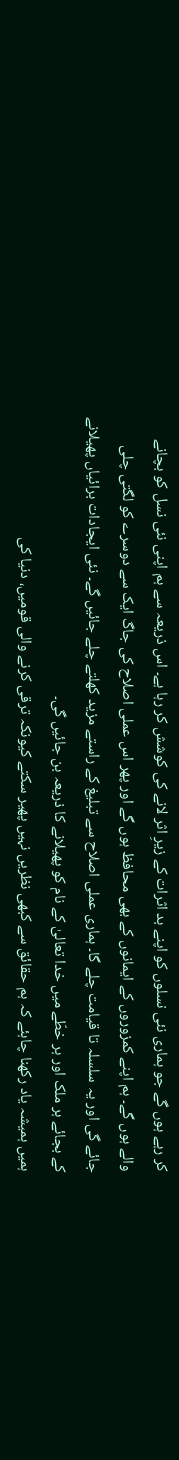کر رہے ہوں گے جو ہماری نئی نسلوں کو اپنے بد اثرات کے زیرِ اثر لانے کی کوشش کر رہا ہے۔ اس ذریعہ سے ہم اپنی نئی نسل کو بچانے والے ہوں گے۔ ہم اپنے کمزوروں کے ایمانوں کے بھی محافظ ہوں گے اور پھر اس عملی اصلاح کی جاگ ایک سے دوسرے کو لگتی چلی جائے گی اور یہ سلسلہ تا قیامت چلے گا۔ ہماری عملی اصلاح سے تبلیغ کے راستے مزید کھلتے چلے جائیں گے۔ نئی ایجادات برائیاں پھیلانے کے بجائے ہر ملک اور ہر خطّے میں خدا تعالیٰ کے نام کو پھیلانے کا ذریعہ بن جائیں گی۔
ہمیں ہمیشہ یاد رکھنا چاہئے کہ ہم حقائق سے کبھی نظریں نہیں پھیر سکتے کیونکہ ترقی کرنے والی قومیں، دنیا کی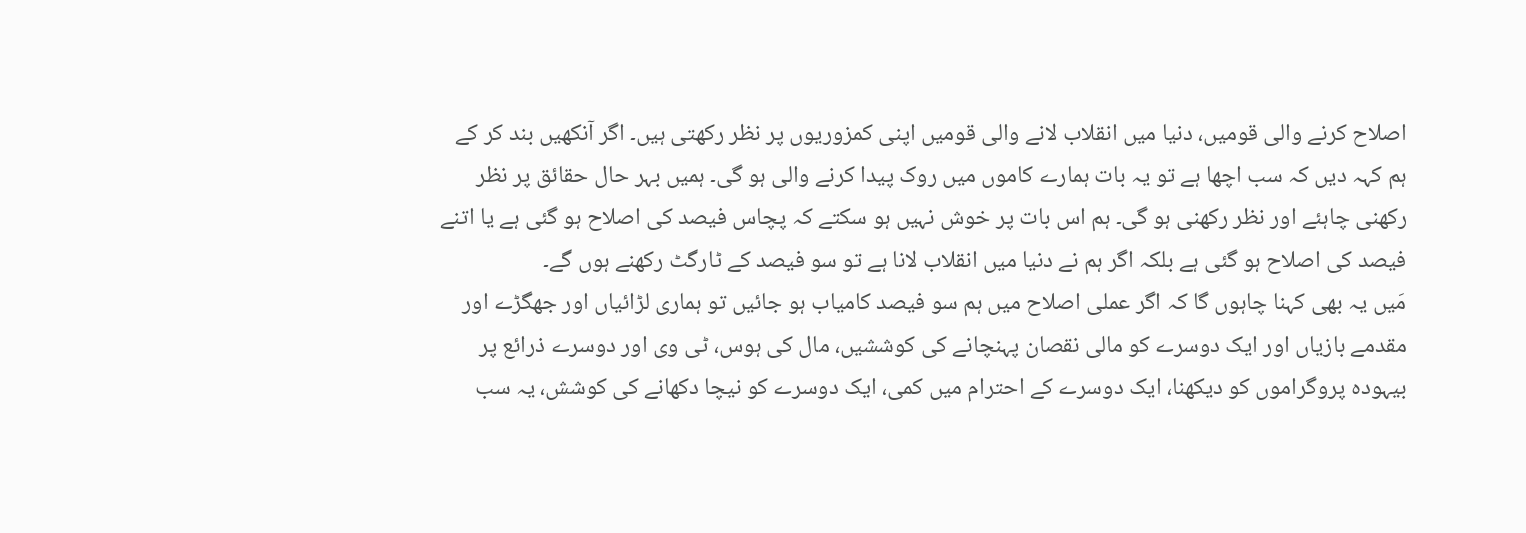اصلاح کرنے والی قومیں، دنیا میں انقلاب لانے والی قومیں اپنی کمزوریوں پر نظر رکھتی ہیں۔ اگر آنکھیں بند کر کے ہم کہہ دیں کہ سب اچھا ہے تو یہ بات ہمارے کاموں میں روک پیدا کرنے والی ہو گی۔ ہمیں بہر حال حقائق پر نظر رکھنی چاہئے اور نظر رکھنی ہو گی۔ ہم اس بات پر خوش نہیں ہو سکتے کہ پچاس فیصد کی اصلاح ہو گئی ہے یا اتنے فیصد کی اصلاح ہو گئی ہے بلکہ اگر ہم نے دنیا میں انقلاب لانا ہے تو سو فیصد کے ٹارگٹ رکھنے ہوں گے۔
مَیں یہ بھی کہنا چاہوں گا کہ اگر عملی اصلاح میں ہم سو فیصد کامیاب ہو جائیں تو ہماری لڑائیاں اور جھگڑے اور مقدمے بازیاں اور ایک دوسرے کو مالی نقصان پہنچانے کی کوششیں، مال کی ہوس، ٹی وی اور دوسرے ذرائع پر بیہودہ پروگراموں کو دیکھنا، ایک دوسرے کے احترام میں کمی، ایک دوسرے کو نیچا دکھانے کی کوشش، یہ سب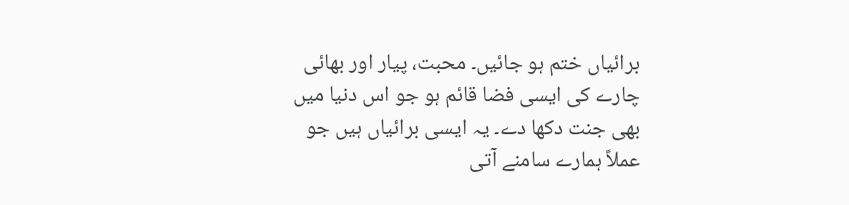برائیاں ختم ہو جائیں۔ محبت، پیار اور بھائی چارے کی ایسی فضا قائم ہو جو اس دنیا میں بھی جنت دکھا دے۔ یہ ایسی برائیاں ہیں جو عملاً ہمارے سامنے آتی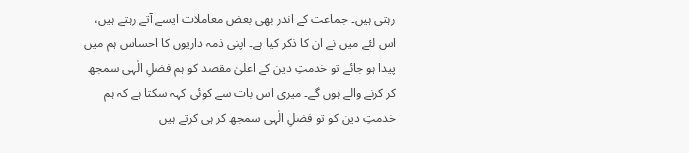رہتی ہیں۔ جماعت کے اندر بھی بعض معاملات ایسے آتے رہتے ہیں، اس لئے میں نے ان کا ذکر کیا ہے۔ اپنی ذمہ داریوں کا احساس ہم میں پیدا ہو جائے تو خدمتِ دین کے اعلیٰ مقصد کو ہم فضلِ الٰہی سمجھ کر کرنے والے ہوں گے۔ میری اس بات سے کوئی کہہ سکتا ہے کہ ہم خدمتِ دین کو تو فضلِ الٰہی سمجھ کر ہی کرتے ہیں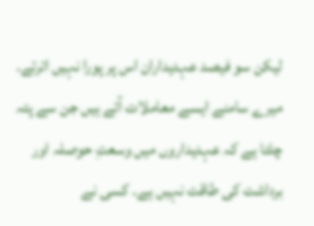لیکن سو فیصد عہدیداران اس پر پورا نہیں اترتے۔ میرے سامنے ایسے معاملات آتے ہیں جن سے پتہ چلتا ہے کہ عہدیداروں میں وسعتِ حوصلہ اور برداشت کی طاقت نہیں ہے۔ کسی نے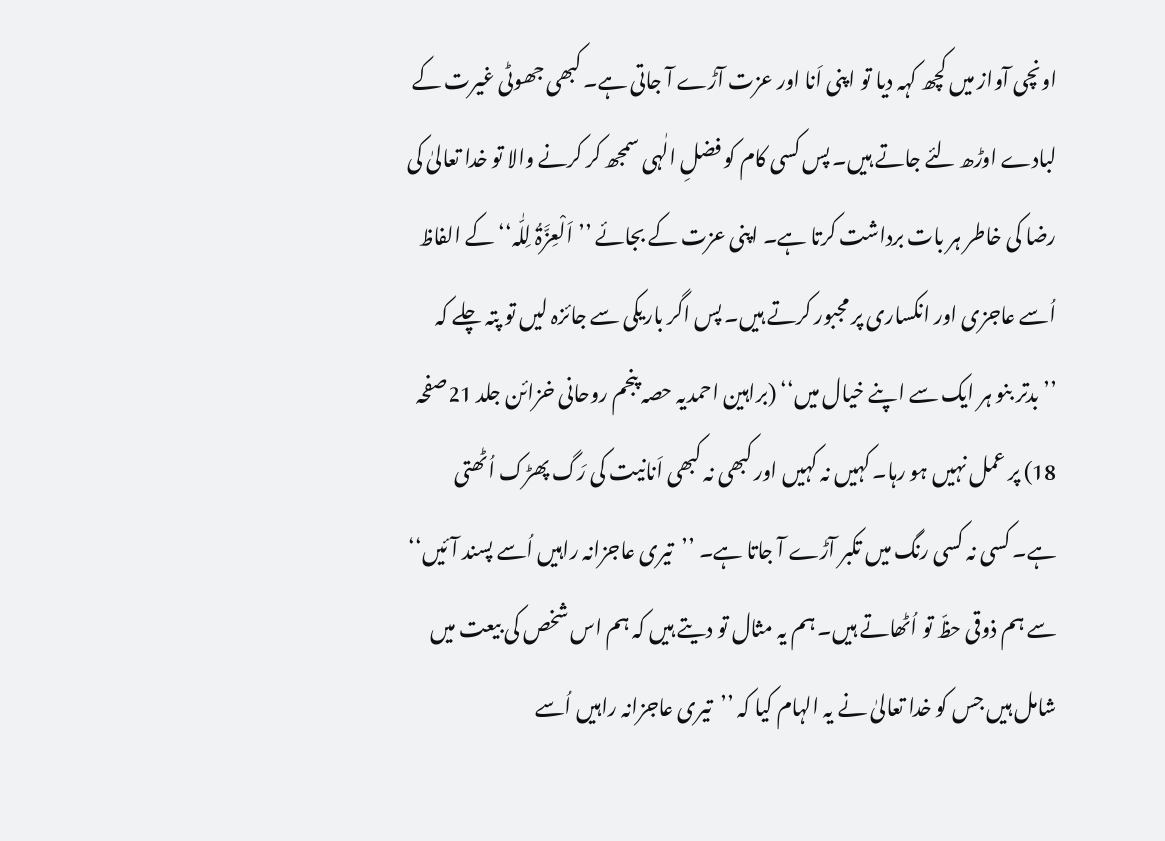اونچی آواز میں کچھ کہہ دیا تو اپنی اَنا اور عزت آڑے آ جاتی ہے۔ کبھی جھوٹی غیرت کے لبادے اوڑھ لئے جاتے ہیں۔ پس کسی کام کو فضلِ الٰہی سمجھ کر کرنے والا تو خدا تعالیٰ کی رضا کی خاطر ہر بات برداشت کرتا ہے۔ اپنی عزت کے بجائے ’’اَلْعِزَّۃُ لِلّٰہ‘‘ کے الفاظ اُسے عاجزی اور انکساری پر مجبور کرتے ہیں۔ پس اگر باریکی سے جائزہ لیں تو پتہ چلے کہ ’’بدتر بنو ہر ایک سے اپنے خیال میں‘‘ (براہین احمدیہ حصہ پنجم روحانی خزائن جلد 21صفحہ 18) پر عمل نہیں ہو رہا۔ کہیں نہ کہیں اور کبھی نہ کبھی اَنانیت کی رَگ پھڑک اُٹھتی ہے۔ کسی نہ کسی رنگ میں تکبر آڑے آ جاتا ہے۔ ’’تیری عاجزانہ راہیں اُسے پسند آئیں‘‘ سے ہم ذوقی حظّ تو اُٹھاتے ہیں۔ ہم یہ مثال تو دیتے ہیں کہ ہم اس شخص کی بیعت میں شامل ہیں جس کو خدا تعالیٰ نے یہ الہام کیا کہ ’’تیری عاجزانہ راہیں اُسے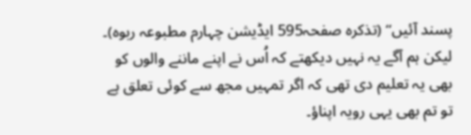پسند آئیں‘‘ (تذکرہ صفحہ595 ایڈیشن چہارم مطبوعہ ربوہ)۔ لیکن ہم آگے یہ نہیں دیکھتے کہ اُس نے اپنے ماننے والوں کو بھی یہ تعلیم دی تھی کہ اگر تمہیں مجھ سے کوئی تعلق ہے تو تم بھی یہی رویہ اپناؤ۔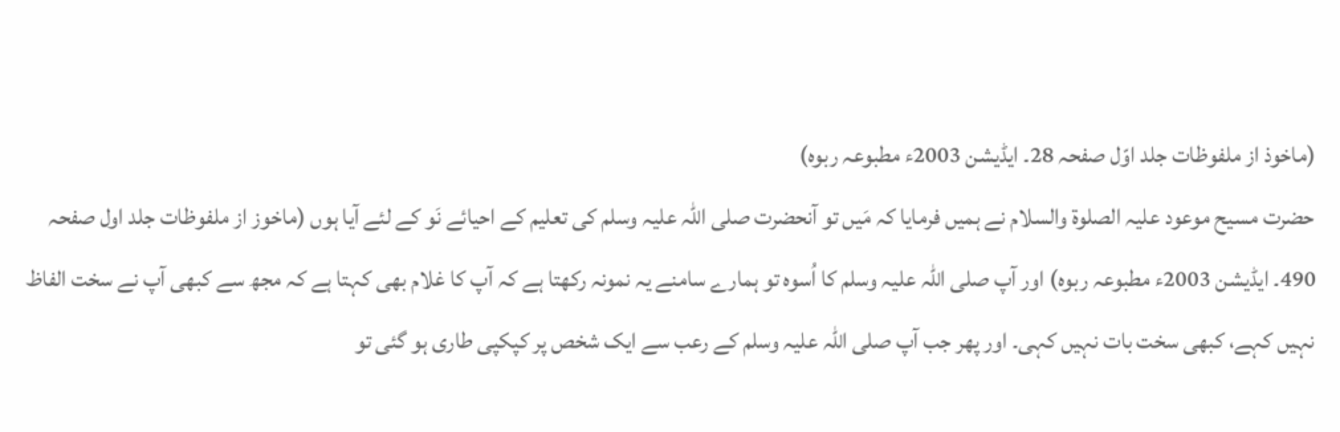(ماخوذ از ملفوظات جلد اوّل صفحہ 28۔ ایڈیشن 2003ء مطبوعہ ربوہ)
حضرت مسیح موعود علیہ الصلوۃ والسلام نے ہمیں فرمایا کہ مَیں تو آنحضرت صلی اللہ علیہ وسلم کی تعلیم کے احیائے نَو کے لئے آیا ہوں (ماخوز از ملفوظات جلد اول صفحہ 490۔ ایڈیشن 2003ء مطبوعہ ربوہ) اور آپ صلی اللہ علیہ وسلم کا اُسوہ تو ہمارے سامنے یہ نمونہ رکھتا ہے کہ آپ کا غلام بھی کہتا ہے کہ مجھ سے کبھی آپ نے سخت الفاظ نہیں کہے، کبھی سخت بات نہیں کہی۔ اور پھر جب آپ صلی اللہ علیہ وسلم کے رعب سے ایک شخص پر کپکپی طاری ہو گئی تو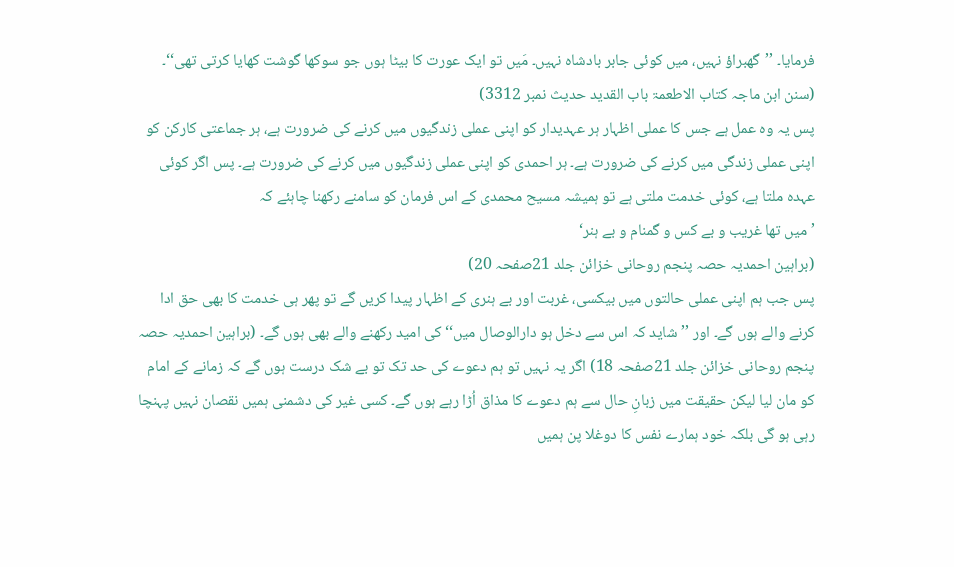فرمایا۔ ’’گھبراؤ نہیں، میں کوئی جابر بادشاہ نہیں۔ مَیں تو ایک عورت کا بیٹا ہوں جو سوکھا گوشت کھایا کرتی تھی‘‘۔ (سنن ابن ماجہ کتاب الاطعمۃ باب القدید حدیث نمبر 3312)
پس یہ وہ عمل ہے جس کا عملی اظہار ہر عہدیدار کو اپنی عملی زندگیوں میں کرنے کی ضرورت ہے، ہر جماعتی کارکن کو اپنی عملی زندگی میں کرنے کی ضرورت ہے۔ ہر احمدی کو اپنی عملی زندگیوں میں کرنے کی ضرورت ہے۔ پس اگر کوئی عہدہ ملتا ہے، کوئی خدمت ملتی ہے تو ہمیشہ مسیح محمدی کے اس فرمان کو سامنے رکھنا چاہئے کہ
’میں تھا غریب و بے کس و گمنام و بے ہنر‘
(براہین احمدیہ حصہ پنجم روحانی خزائن جلد 21صفحہ 20)
پس جب ہم اپنی عملی حالتوں میں بیکسی، غربت اور بے ہنری کے اظہار پیدا کریں گے تو پھر ہی خدمت کا بھی حق ادا کرنے والے ہوں گے۔ اور ’’شاید کہ اس سے دخل ہو دارالوصال میں‘‘ کی امید رکھنے والے بھی ہوں گے۔ (براہین احمدیہ حصہ پنجم روحانی خزائن جلد 21صفحہ 18) اگر یہ نہیں تو ہم دعوے کی حد تک تو بے شک درست ہوں گے کہ زمانے کے امام کو مان لیا لیکن حقیقت میں زبانِ حال سے ہم دعوے کا مذاق اُڑا رہے ہوں گے۔ کسی غیر کی دشمنی ہمیں نقصان نہیں پہنچا رہی ہو گی بلکہ خود ہمارے نفس کا دوغلا پن ہمیں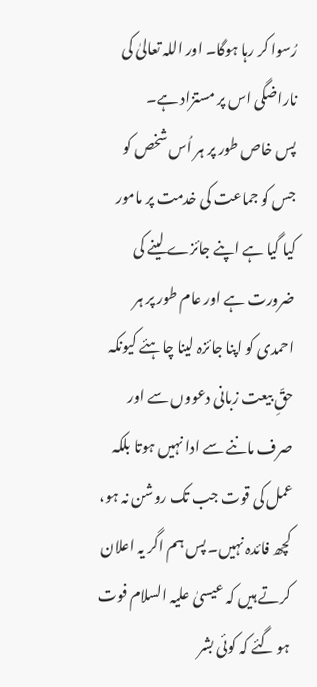رُسوا کر رہا ہوگا۔ اور اللہ تعالیٰ کی ناراضگی اس پر مستزاد ہے۔
پس خاص طور پر ہر اُس شخص کو جس کو جماعت کی خدمت پر مامور کیا گیا ہے اپنے جائزے لینے کی ضرورت ہے اور عام طور پر ہر احمدی کو اپنا جائزہ لینا چاہئے کیونکہ حقِّ بیعت زبانی دعووں سے اور صرف ماننے سے ادا نہیں ہوتا بلکہ عمل کی قوت جب تک روشن نہ ہو، کچھ فائدہ نہیں۔ پس ہم اگر یہ اعلان کرتے ہیں کہ عیسیٰ علیہ السلام فوت ہو گئے کہ کوئی بشر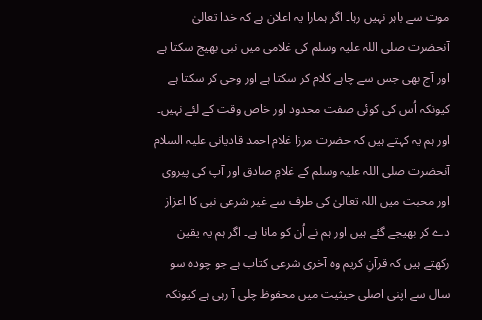موت سے باہر نہیں رہا۔ اگر ہمارا یہ اعلان ہے کہ خدا تعالیٰ آنحضرت صلی اللہ علیہ وسلم کی غلامی میں نبی بھیج سکتا ہے اور آج بھی جس سے چاہے کلام کر سکتا ہے اور وحی کر سکتا ہے کیونکہ اُس کی کوئی صفت محدود اور خاص وقت کے لئے نہیں۔ اور ہم یہ کہتے ہیں کہ حضرت مرزا غلام احمد قادیانی علیہ السلام آنحضرت صلی اللہ علیہ وسلم کے غلامِ صادق اور آپ کی پیروی اور محبت میں اللہ تعالیٰ کی طرف سے غیر شرعی نبی کا اعزاز دے کر بھیجے گئے ہیں اور ہم نے اُن کو مانا ہے۔ اگر ہم یہ یقین رکھتے ہیں کہ قرآنِ کریم وہ آخری شرعی کتاب ہے جو چودہ سو سال سے اپنی اصلی حیثیت میں محفوظ چلی آ رہی ہے کیونکہ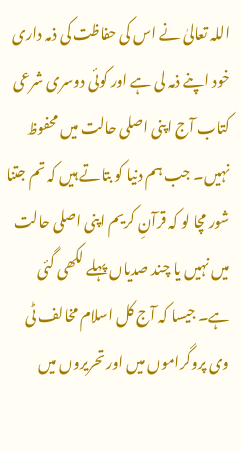اللہ تعالیٰ نے اس کی حفاظت کی ذمہ داری خود اپنے ذمہ لی ہے اور کوئی دوسری شرعی کتاب آج اپنی اصلی حالت میں محفوظ نہیں۔ جب ہم دنیا کو بتاتے ہیں کہ تم جتنا شور مچا لو کہ قرآنِ کریم اپنی اصلی حالت میں نہیں یا چند صدیاں پہلے لکھی گئی ہے۔ جیسا کہ آج کل اسلام مخالف ٹی وی پروگراموں میں اور تحریروں میں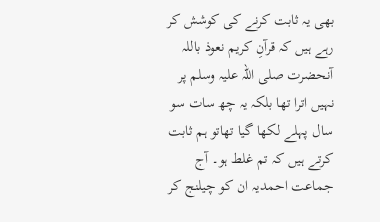بھی یہ ثابت کرنے کی کوشش کر رہے ہیں کہ قرآنِ کریم نعوذ باللہ آنحضرت صلی اللہ علیہ وسلم پر نہیں اترا تھا بلکہ یہ چھ سات سو سال پہلے لکھا گیا تھاتو ہم ثابت کرتے ہیں کہ تم غلط ہو۔ آج جماعت احمدیہ ان کو چیلنج کر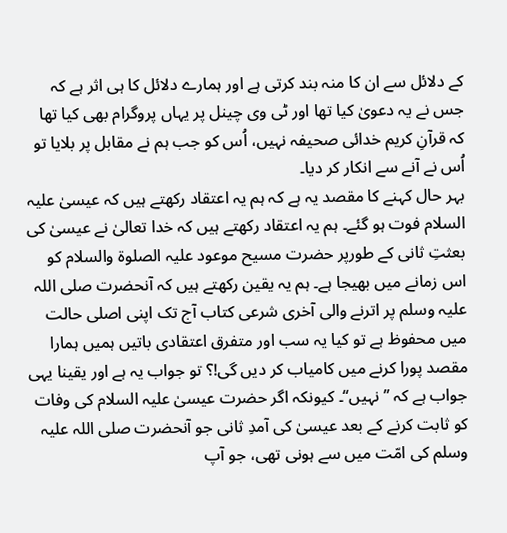کے دلائل سے ان کا منہ بند کرتی ہے اور ہمارے دلائل کا ہی اثر ہے کہ جس نے یہ دعویٰ کیا تھا اور ٹی وی چینل پر یہاں پروگرام بھی کیا تھا کہ قرآنِ کریم خدائی صحیفہ نہیں، اُس کو جب ہم نے مقابل پر بلایا تو اُس نے آنے سے انکار کر دیا۔
بہر حال کہنے کا مقصد یہ ہے کہ ہم یہ اعتقاد رکھتے ہیں کہ عیسیٰ علیہ السلام فوت ہو گئے۔ ہم یہ اعتقاد رکھتے ہیں کہ خدا تعالیٰ نے عیسیٰ کی بعثتِ ثانی کے طورپر حضرت مسیح موعود علیہ الصلوۃ والسلام کو اس زمانے میں بھیجا ہے۔ ہم یہ یقین رکھتے ہیں کہ آنحضرت صلی اللہ علیہ وسلم پر اترنے والی آخری شرعی کتاب آج تک اپنی اصلی حالت میں محفوظ ہے تو کیا یہ سب اور متفرق اعتقادی باتیں ہمیں ہمارا مقصد پورا کرنے میں کامیاب کر دیں گی!؟ تو جواب یہ ہے اور یقینا یہی جواب ہے کہ ’’نہیں‘‘۔ کیونکہ اگر حضرت عیسیٰ علیہ السلام کی وفات کو ثابت کرنے کے بعد عیسیٰ کی آمدِ ثانی جو آنحضرت صلی اللہ علیہ وسلم کی امّت میں سے ہونی تھی، جو آپ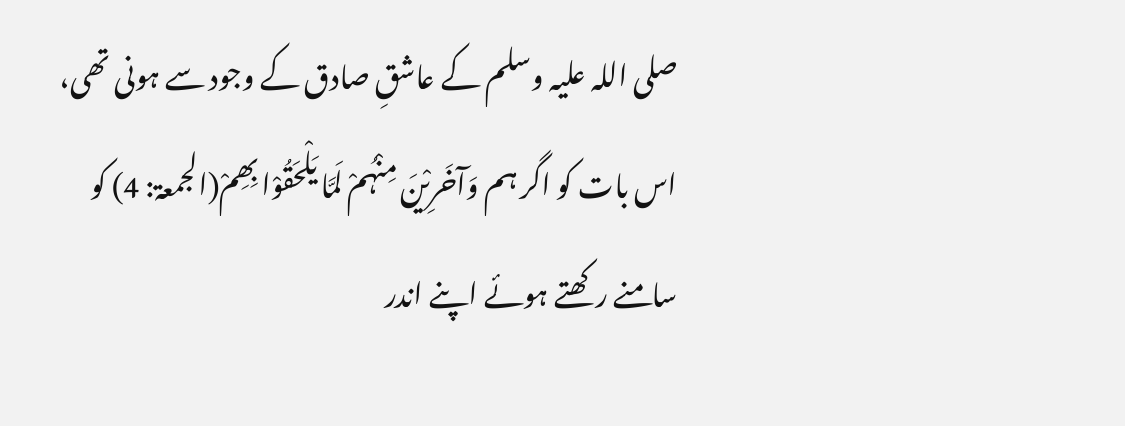صلی اللہ علیہ وسلم کے عاشقِ صادق کے وجود سے ہونی تھی، اس بات کو اگر ہم وَآخَرِیْنَ مِنْہُمْ لَمَّا یَلْحَقُوْا بِھِمْ(الجمعۃ: 4) کو سامنے رکھتے ہوئے اپنے اندر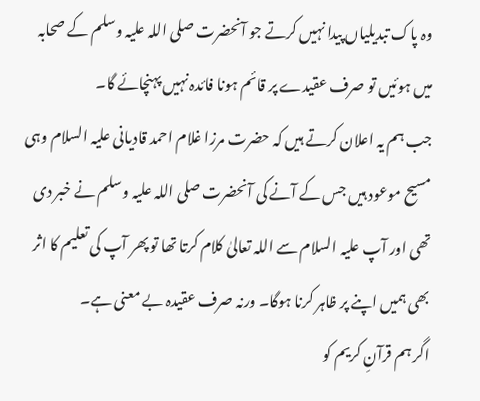وہ پاک تبدیلیاں پیدا نہیں کرتے جو آنحضرت صلی اللہ علیہ وسلم کے صحابہ میں ہوئیں تو صرف عقیدے پر قائم ہونا فائدہ نہیں پہنچائے گا۔
جب ہم یہ اعلان کرتے ہیں کہ حضرت مرزا غلام احمد قادیانی علیہ السلام وہی مسیح موعود ہیں جس کے آنے کی آنحضرت صلی اللہ علیہ وسلم نے خبر دی تھی اور آپ علیہ السلام سے اللہ تعالیٰ کلام کرتا تھا تو پھر آپ کی تعلیم کا اثر بھی ہمیں اپنے پر ظاہر کرنا ہوگا۔ ورنہ صرف عقیدہ بے معنی ہے۔
اگر ہم قرآنِ کریم کو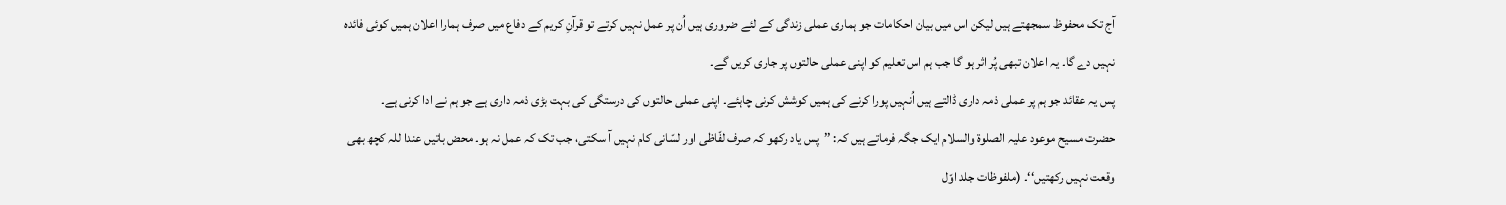آج تک محفوظ سمجھتے ہیں لیکن اس میں بیان احکامات جو ہماری عملی زندگی کے لئے ضروری ہیں اُن پر عمل نہیں کرتے تو قرآنِ کریم کے دفاع میں صرف ہمارا اعلان ہمیں کوئی فائدہ نہیں دے گا۔ یہ اعلان تبھی پُر اثر ہو گا جب ہم اس تعلیم کو اپنی عملی حالتوں پر جاری کریں گے۔
پس یہ عقائد جو ہم پر عملی ذمہ داری ڈالتے ہیں اُنہیں پورا کرنے کی ہمیں کوشش کرنی چاہئے۔ اپنی عملی حالتوں کی درستگی کی بہت بڑی ذمہ داری ہے جو ہم نے ادا کرنی ہے۔
حضرت مسیح موعود علیہ الصلوۃ والسلام ایک جگہ فرماتے ہیں کہ: ’’پس یاد رکھو کہ صرف لفّاظی اور لسّانی کام نہیں آ سکتی، جب تک کہ عمل نہ ہو۔ محض باتیں عندا للہ کچھ بھی وقعت نہیں رکھتیں‘‘۔ (ملفوظات جلد اوّل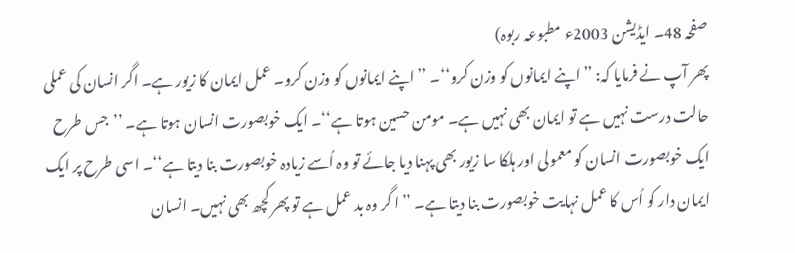صفحہ 48۔ ایڈیشن 2003ء مطبوعہ ربوہ)
پھر آپ نے فرمایا کہ: ’’اپنے ایمانوں کو وزن کرو‘‘۔ ’’اپنے ایمانوں کو وزن کرو۔ عمل ایمان کا زیور ہے۔ اگر انسان کی عملی حالت درست نہیں ہے تو ایمان بھی نہیں ہے۔ مومن حسین ہوتا ہے‘‘۔ ایک خوبصورت انسان ہوتا ہے۔ ’’جس طرح ایک خوبصورت انسان کو معمولی اور ہلکا سا زیور بھی پہنا دیا جائے تو وہ اُسے زیادہ خوبصورت بنا دیتا ہے‘‘۔ اسی طرح پر ایک ایمان دار کو اُس کا عمل نہایت خوبصورت بنا دیتا ہے۔ ’’ا گر وہ بد عمل ہے تو پھر کچھ بھی نہیں۔ انسان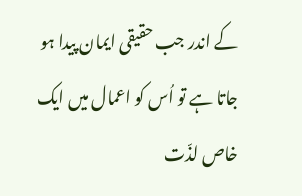کے اندر جب حقیقی ایمان پیدا ہو جاتا ہے تو اُس کو اعمال میں ایک خاص لذّت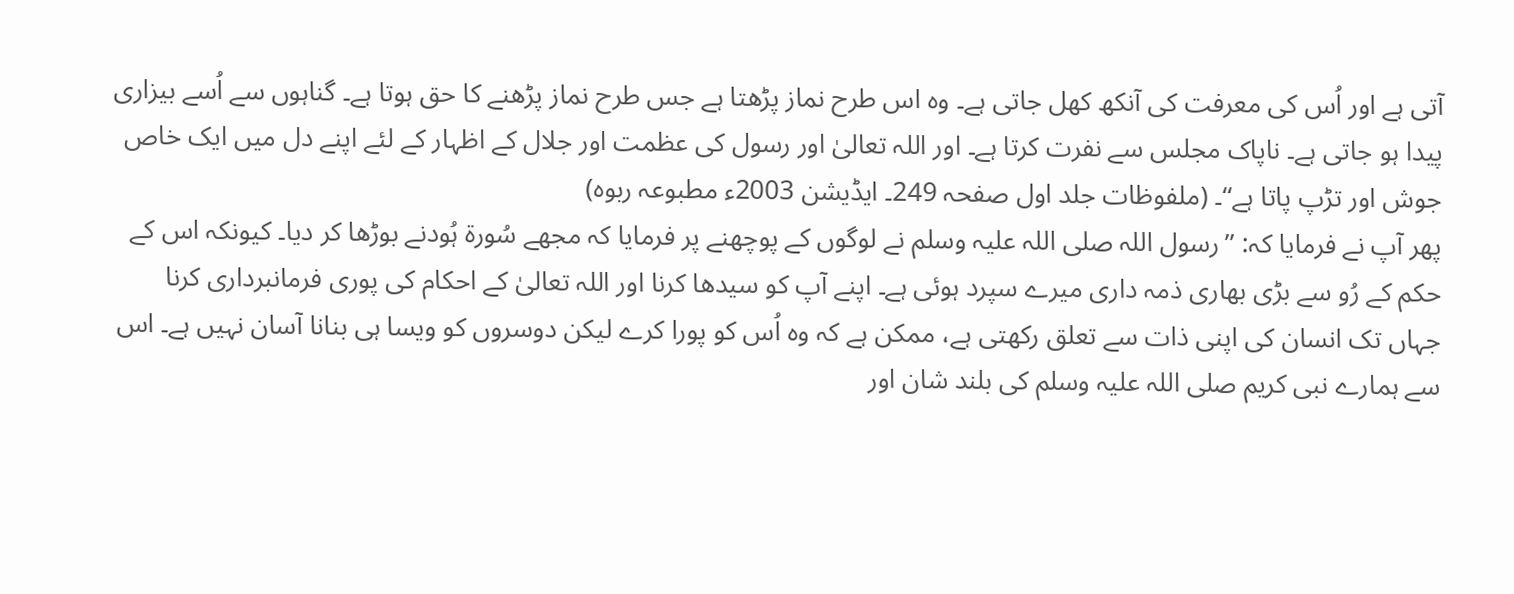آتی ہے اور اُس کی معرفت کی آنکھ کھل جاتی ہے۔ وہ اس طرح نماز پڑھتا ہے جس طرح نماز پڑھنے کا حق ہوتا ہے۔ گناہوں سے اُسے بیزاری پیدا ہو جاتی ہے۔ ناپاک مجلس سے نفرت کرتا ہے۔ اور اللہ تعالیٰ اور رسول کی عظمت اور جلال کے اظہار کے لئے اپنے دل میں ایک خاص جوش اور تڑپ پاتا ہے‘‘۔ (ملفوظات جلد اول صفحہ 249۔ ایڈیشن 2003ء مطبوعہ ربوہ)
پھر آپ نے فرمایا کہ: ’’رسول اللہ صلی اللہ علیہ وسلم نے لوگوں کے پوچھنے پر فرمایا کہ مجھے سُورۃ ہُودنے بوڑھا کر دیا۔ کیونکہ اس کے حکم کے رُو سے بڑی بھاری ذمہ داری میرے سپرد ہوئی ہے۔ اپنے آپ کو سیدھا کرنا اور اللہ تعالیٰ کے احکام کی پوری فرمانبرداری کرنا جہاں تک انسان کی اپنی ذات سے تعلق رکھتی ہے، ممکن ہے کہ وہ اُس کو پورا کرے لیکن دوسروں کو ویسا ہی بنانا آسان نہیں ہے۔ اس سے ہمارے نبی کریم صلی اللہ علیہ وسلم کی بلند شان اور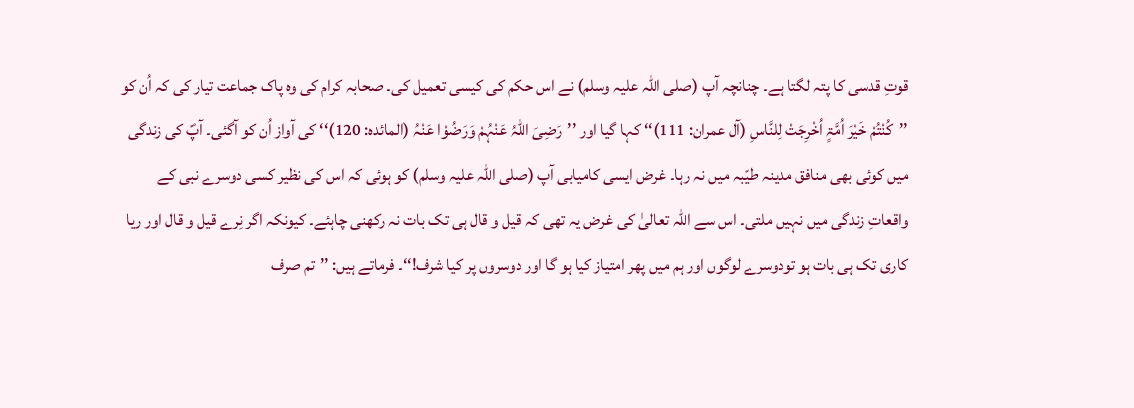قوتِ قدسی کا پتہ لگتا ہے۔ چنانچہ آپ (صلی اللہ علیہ وسلم) نے اس حکم کی کیسی تعمیل کی۔ صحابہ کرام کی وہ پاک جماعت تیار کی کہ اُن کو ’’کُنْتُمْ خَیْرَ اُمَّۃٍ اُخْرِجَتْ لِلنَّاسِ (آل عمران: 111)‘‘ کہا گیا اور ’’رَضِیَ اللّٰہُ عَنْہُمْ وَرَضُوْا عَنْہُ (المائدہ: 120)‘‘ کی آواز اُن کو آگئی۔ آپؐ کی زندگی میں کوئی بھی منافق مدینہ طیّبہ میں نہ رہا۔ غرض ایسی کامیابی آپ (صلی اللہ علیہ وسلم) کو ہوئی کہ اس کی نظیر کسی دوسرے نبی کے واقعاتِ زندگی میں نہیں ملتی۔ اس سے اللہ تعالیٰ کی غرض یہ تھی کہ قیل و قال ہی تک بات نہ رکھنی چاہئے۔ کیونکہ اگر نِرے قیل و قال اور ریا کاری تک ہی بات ہو تودوسرے لوگوں اور ہم میں پھر امتیاز کیا ہو گا اور دوسروں پر کیا شرف!‘‘۔ فرماتے ہیں: ’’تم صرف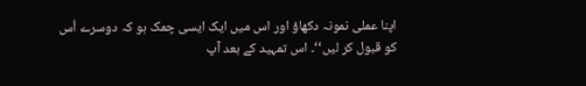اپنا عملی نمونہ دکھاؤ اور اس میں ایک ایسی چمک ہو کہ دوسرے اُس کو قبول کر لیں‘‘۔ اس تمہید کے بعد آپ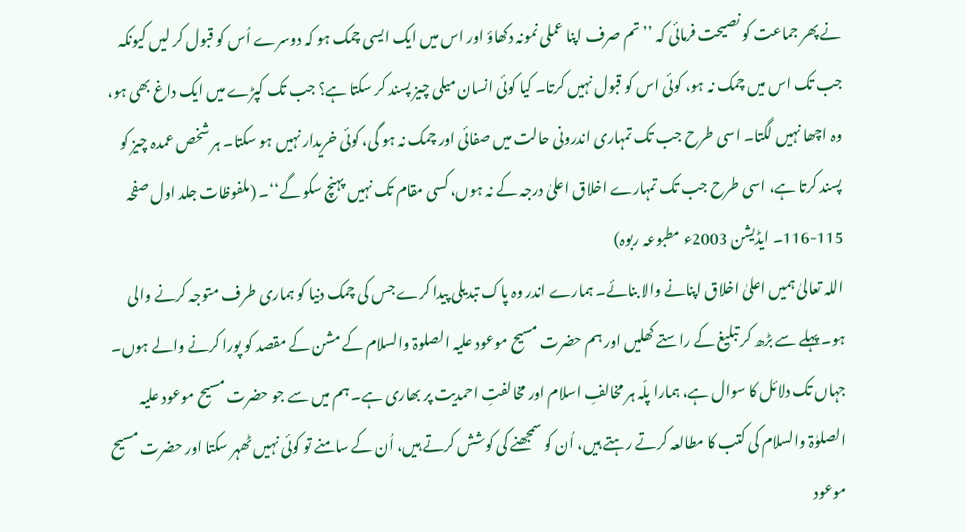نے پھر جماعت کو نصیحت فرمائی کہ ’’تم صرف اپنا عملی نمونہ دکھاؤ اور اس میں ایک ایسی چمک ہو کہ دوسرے اُس کو قبول کر لیں کیونکہ جب تک اس میں چمک نہ ہو، کوئی اس کو قبول نہیں کرتا۔ کیا کوئی انسان میلی چیز پسند کر سکتا ہے؟ جب تک کپڑے میں ایک داغ بھی ہو، وہ اچھا نہیں لگتا۔ اسی طرح جب تک تمہاری اندرونی حالت میں صفائی اور چمک نہ ہو گی، کوئی خریدار نہیں ہو سکتا۔ ہر شخص عمدہ چیز کو پسند کرتا ہے، اسی طرح جب تک تمہارے اخلاق اعلیٰ درجہ کے نہ ہوں، کسی مقام تک نہیں پہنچ سکو گے‘‘۔ (ملفوظات جلد اول صفحہ 115-116۔ ایڈیشن 2003ء مطبوعہ ربوہ)
اللہ تعالیٰ ہمیں اعلیٰ اخلاق اپنانے والا بنائے۔ ہمارے اندر وہ پاک تبدیلی پیدا کرے جس کی چمک دنیا کو ہماری طرف متوجہ کرنے والی ہو۔ پہلے سے بڑھ کر تبلیغ کے راستے کھلیں اور ہم حضرت مسیح موعود علیہ الصلوۃ والسلام کے مشن کے مقصد کو پورا کرنے والے ہوں۔
جہاں تک دلائل کا سوال ہے، ہمارا پلّہ ہر مخالفِ اسلام اور مخالفتِ احمدیت پر بھاری ہے۔ ہم میں سے جو حضرت مسیح موعود علیہ الصلوٰۃ والسلام کی کتب کا مطالعہ کرتے رہتے ہیں، اُن کو سمجھنے کی کوشش کرتے ہیں، اُن کے سامنے تو کوئی نہیں ٹھہر سکتا اور حضرت مسیح موعود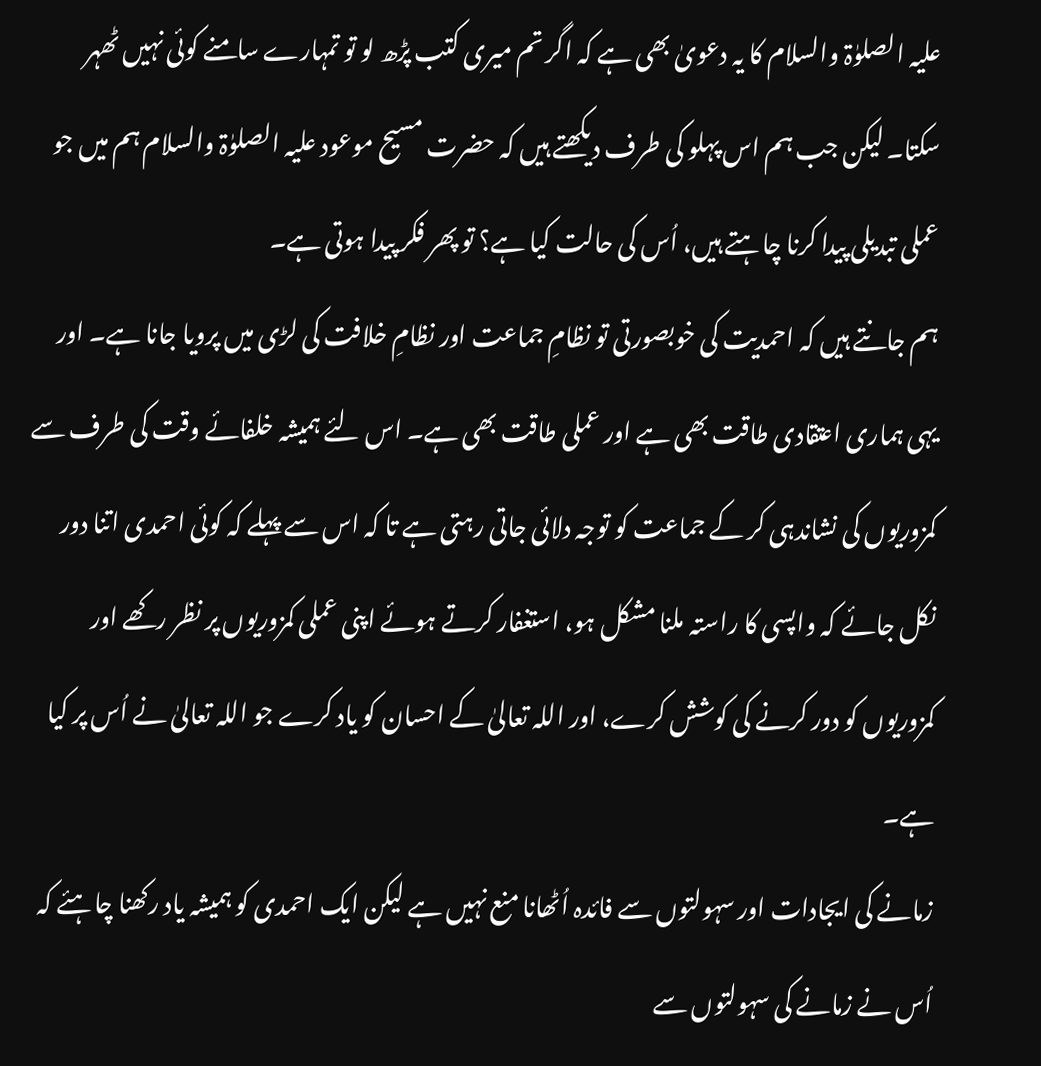علیہ الصلوٰۃ والسلام کا یہ دعویٰ بھی ہے کہ اگر تم میری کتب پڑھ لو تو تمہارے سامنے کوئی نہیں ٹھہر سکتا۔ لیکن جب ہم اس پہلو کی طرف دیکھتے ہیں کہ حضرت مسیح موعود علیہ الصلوٰۃ والسلام ہم میں جو عملی تبدیلی پیدا کرنا چاہتے ہیں، اُس کی حالت کیا ہے؟ تو پھر فکر پیدا ہوتی ہے۔
ہم جانتے ہیں کہ احمدیت کی خوبصورتی تو نظامِ جماعت اور نظامِ خلافت کی لڑی میں پرویا جانا ہے۔ اور یہی ہماری اعتقادی طاقت بھی ہے اور عملی طاقت بھی ہے۔ اس لئے ہمیشہ خلفائے وقت کی طرف سے کمزوریوں کی نشاندہی کر کے جماعت کو توجہ دلائی جاتی رہتی ہے تا کہ اس سے پہلے کہ کوئی احمدی اتنا دور نکل جائے کہ واپسی کا راستہ ملنا مشکل ہو، استغفار کرتے ہوئے اپنی عملی کمزوریوں پر نظر رکھے اور کمزوریوں کو دور کرنے کی کوشش کرے، اور اللہ تعالیٰ کے احسان کو یاد کرے جو اللہ تعالیٰ نے اُس پر کیا ہے۔
زمانے کی ایجادات اور سہولتوں سے فائدہ اُٹھانا منع نہیں ہے لیکن ایک احمدی کو ہمیشہ یاد رکھنا چاہئے کہ اُس نے زمانے کی سہولتوں سے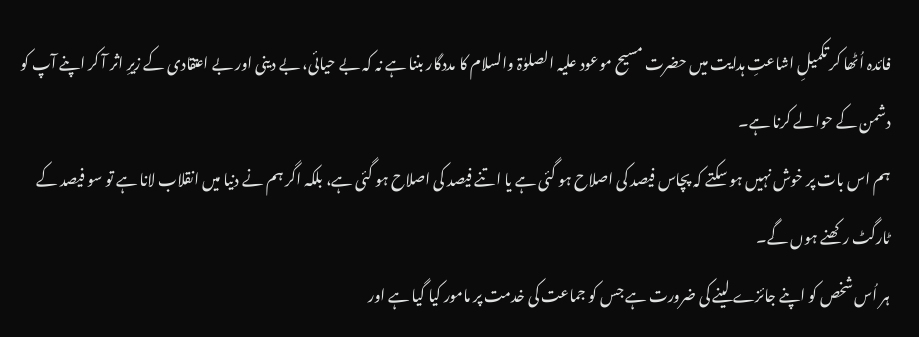فائدہ اُٹھا کر تکمیلِ اشاعتِ ہدایت میں حضرت مسیح موعود علیہ الصلوٰۃ والسلام کا مددگار بننا ہے نہ کہ بے حیائی، بے دینی اور بے اعتقادی کے زیرِ اثر آ کر اپنے آپ کو دشمن کے حوالے کرنا ہے۔
ہم اس بات پر خوش نہیں ہو سکتے کہ پچاس فیصد کی اصلاح ہو گئی ہے یا اتنے فیصد کی اصلاح ہو گئی ہے، بلکہ اگر ہم نے دنیا میں انقلاب لانا ہے تو سو فیصد کے ٹارگٹ رکھنے ہوں گے۔
ہر اُس شخص کو اپنے جائزے لینے کی ضرورت ہے جس کو جماعت کی خدمت پر مامور کیا گیا ہے اور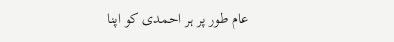عام طور پر ہر احمدی کو اپنا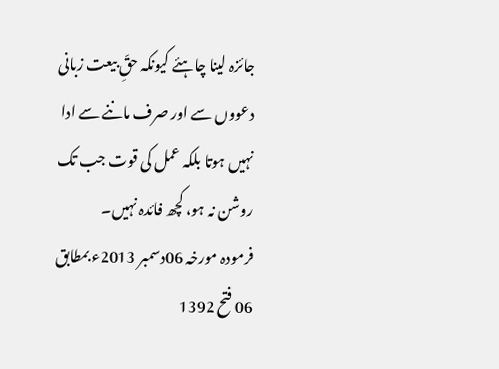جائزہ لینا چاہئے کیونکہ حقِّ بیعت زبانی دعووں سے اور صرف ماننے سے ادا نہیں ہوتا بلکہ عمل کی قوت جب تک روشن نہ ہو، کچھ فائدہ نہیں۔
فرمودہ مورخہ 06دسمبر 2013ء بمطابق 06 فتح 1392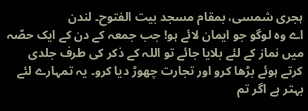ہجری شمسی، بمقام مسجد بیت الفتوح۔ لندن
اے وہ لوگو جو ایمان لائے ہو! جب جمعہ کے دن کے ایک حصّہ میں نماز کے لئے بلایا جائے تو اللہ کے ذکر کی طرف جلدی کرتے ہوئے بڑھا کرو اور تجارت چھوڑ دیا کرو۔ یہ تمہارے لئے بہتر ہے اگر تم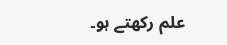علم رکھتے ہو۔